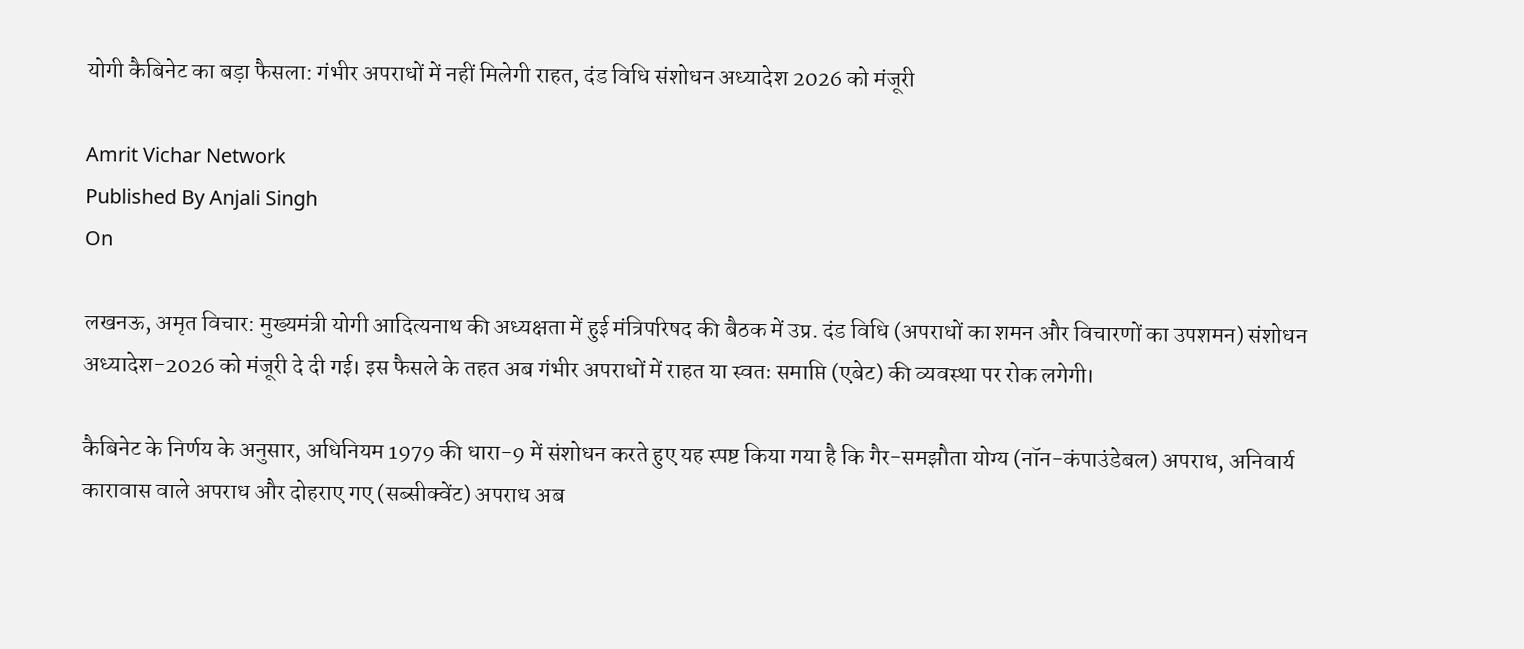योगी कैबिनेट का बड़ा फैसला: गंभीर अपराधों में नहीं मिलेगी राहत, दंड विधि संशोधन अध्यादेश 2026 को मंजूरी

Amrit Vichar Network
Published By Anjali Singh
On

लखनऊ, अमृत विचार: मुख्यमंत्री योगी आदित्यनाथ की अध्यक्षता में हुई मंत्रिपरिषद की बैठक में उप्र. दंड विधि (अपराधों का शमन और विचारणों का उपशमन) संशोधन अध्यादेश-2026 को मंजूरी दे दी गई। इस फैसले के तहत अब गंभीर अपराधों में राहत या स्वतः समाप्ति (एबेट) की व्यवस्था पर रोक लगेगी।

कैबिनेट के निर्णय के अनुसार, अधिनियम 1979 की धारा-9 में संशोधन करते हुए यह स्पष्ट किया गया है कि गैर-समझौता योग्य (नॉन-कंपाउंडेबल) अपराध, अनिवार्य कारावास वाले अपराध और दोहराए गए (सब्सीक्वेंट) अपराध अब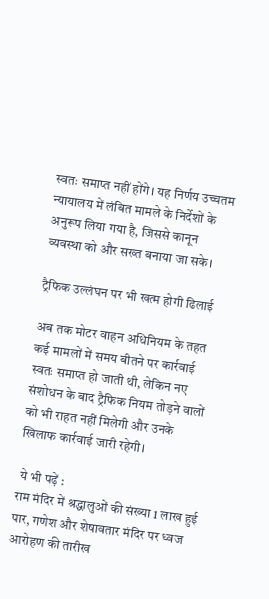स्वतः समाप्त नहीं होंगे। यह निर्णय उच्चतम न्यायालय में लंबित मामले के निर्देशों के अनुरूप लिया गया है, जिससे कानून व्यवस्था को और सख्त बनाया जा सके।

ट्रैफिक उल्लंघन पर भी खत्म होगी ढिलाई

अब तक मोटर वाहन अधिनियम के तहत कई मामलों में समय बीतने पर कार्रवाई स्वतः समाप्त हो जाती थी, लेकिन नए संशोधन के बाद ट्रैफिक नियम तोड़ने वालों को भी राहत नहीं मिलेगी और उनके खिलाफ कार्रवाई जारी रहेगी।

 ये भी पढ़ें :
राम मंदिर में श्रद्धालुओं की संख्या 1 लाख हुई पार, गणेश और शेषावतार मंदिर पर ध्वज आरोहण की तारीख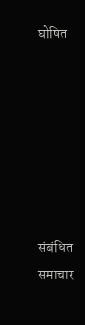घोषित







संबंधित समाचार